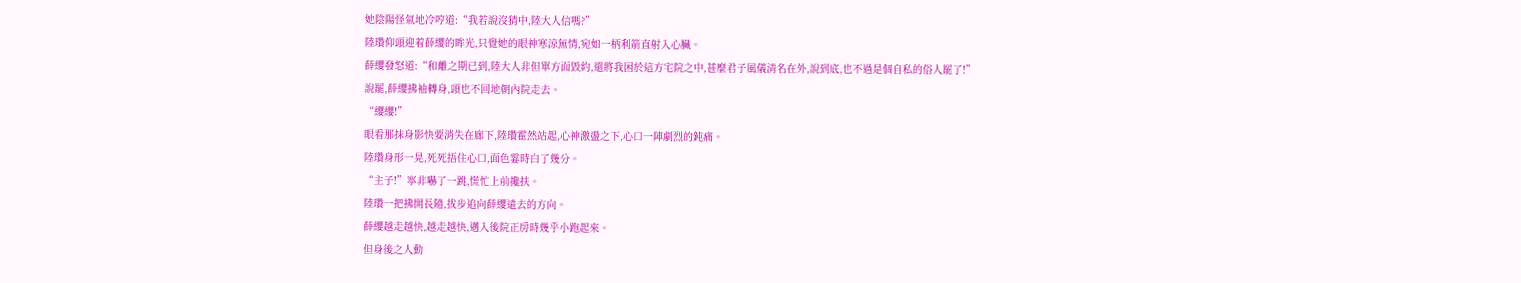她陰陽怪氣地冷哼道:“我若說沒猜中,陸大人信嗎?”
陸瓚仰頭迎着薛纓的眸光,只覺她的眼神寒涼無情,宛如一柄利箭直射入心臟。
薛纓發怒道:“和離之期已到,陸大人非但單方面毀約,還將我困於這方宅院之中,甚麼君子風儀清名在外,說到底,也不過是個自私的俗人罷了!”
說罷,薛纓拂袖轉身,頭也不回地朝內院走去。
“纓纓!”
眼看那抹身影快要消失在廊下,陸瓚霍然站起,心神激盪之下,心口一陣劇烈的鈍痛。
陸瓚身形一晃,死死捂住心口,面色霎時白了幾分。
“主子!”寧非嚇了一跳,慌忙上前攙扶。
陸瓚一把拂開長隨,拔步追向薛纓遠去的方向。
薛纓越走越快,越走越快,邁入後院正房時幾乎小跑起來。
但身後之人動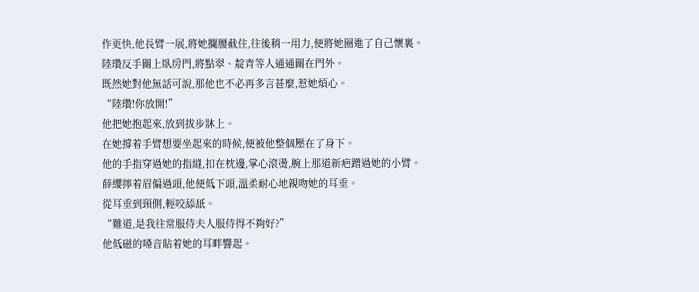作更快,他長臂一展,將她攔腰截住,往後稍一用力,便將她圈進了自己懷裏。
陸瓚反手關上臥房門,將點翠、靛青等人通通關在門外。
既然她對他無話可說,那他也不必再多言甚麼,惹她煩心。
“陸瓚!你放開!”
他把她抱起來,放到拔步牀上。
在她撐着手臂想要坐起來的時候,便被他整個壓在了身下。
他的手指穿過她的指縫,扣在枕邊,掌心滾燙,腕上那道新疤蹭過她的小臂。
薛纓擰着眉偏過頭,他便低下頭,溫柔耐心地親吻她的耳垂。
從耳垂到頸側,輕咬舔舐。
“難道,是我往常服侍夫人服侍得不夠好?”
他低磁的嗓音貼着她的耳畔響起。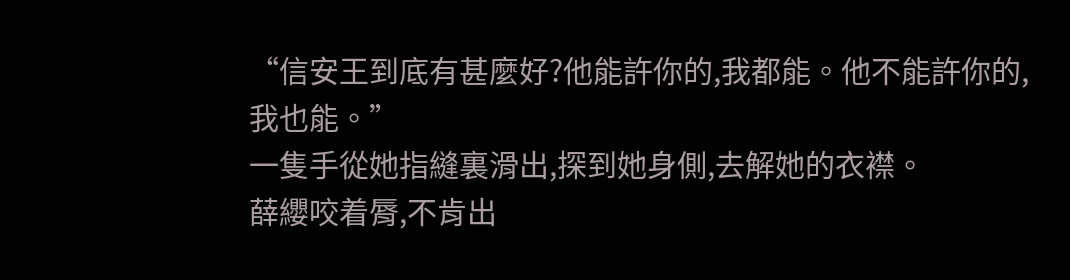“信安王到底有甚麼好?他能許你的,我都能。他不能許你的,我也能。”
一隻手從她指縫裏滑出,探到她身側,去解她的衣襟。
薛纓咬着脣,不肯出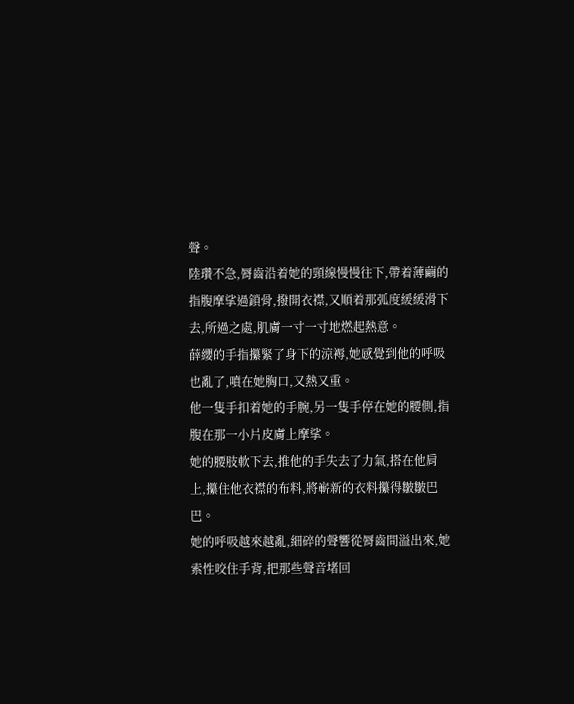聲。
陸瓚不急,脣齒沿着她的頸線慢慢往下,帶着薄繭的指腹摩挲過鎖骨,撥開衣襟,又順着那弧度緩緩滑下去,所過之處,肌膚一寸一寸地燃起熱意。
薛纓的手指攥緊了身下的涼褥,她感覺到他的呼吸也亂了,噴在她胸口,又熱又重。
他一隻手扣着她的手腕,另一隻手停在她的腰側,指腹在那一小片皮膚上摩挲。
她的腰肢軟下去,推他的手失去了力氣,搭在他肩上,攥住他衣襟的布料,將嶄新的衣料攥得皺皺巴巴。
她的呼吸越來越亂,細碎的聲響從脣齒間溢出來,她索性咬住手背,把那些聲音堵回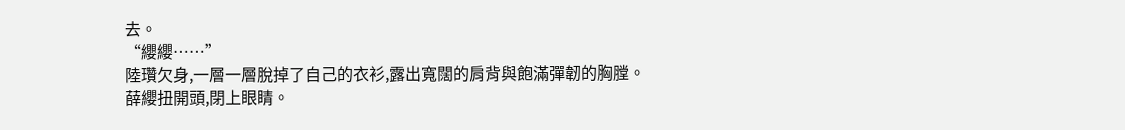去。
“纓纓……”
陸瓚欠身,一層一層脫掉了自己的衣衫,露出寬闊的肩背與飽滿彈韌的胸膛。
薛纓扭開頭,閉上眼睛。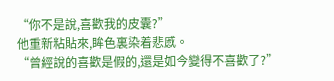“你不是說,喜歡我的皮囊?”
他重新粘貼來,眸色裏染着悲慼。
“曾經說的喜歡是假的,還是如今變得不喜歡了?”